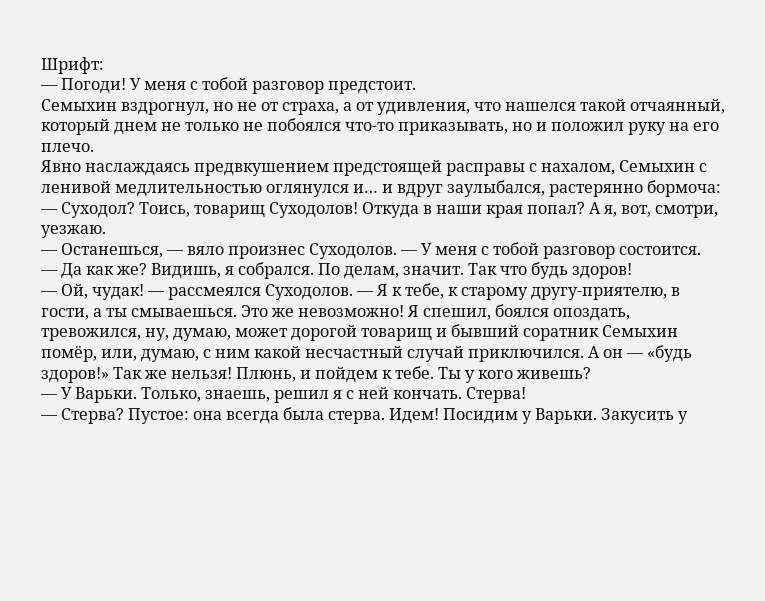Шрифт:
— Погоди! У меня с тобой разговор предстоит.
Семыхин вздрогнул, но не от страха, а от удивления, что нашелся такой отчаянный, который днем не только не побоялся что-то приказывать, но и положил руку на его плечо.
Явно наслаждаясь предвкушением предстоящей расправы с нахалом, Семыхин с ленивой медлительностью оглянулся и… и вдруг заулыбался, растерянно бормоча:
— Суходол? Тоись, товарищ Суходолов! Откуда в наши края попал? А я, вот, смотри, уезжаю.
— Останешься, — вяло произнес Суходолов. — У меня с тобой разговор состоится.
— Да как же? Видишь, я собрался. По делам, значит. Так что будь здоров!
— Ой, чудак! — рассмеялся Суходолов. — Я к тебе, к старому другу-приятелю, в гости, а ты смываешься. Это же невозможно! Я спешил, боялся опоздать, тревожился, ну, думаю, может дорогой товарищ и бывший соратник Семыхин помёр, или, думаю, с ним какой несчастный случай приключился. А он — «будь здоров!» Так же нельзя! Плюнь, и пойдем к тебе. Ты у кого живешь?
— У Варьки. Только, знаешь, решил я с ней кончать. Стерва!
— Стерва? Пустое: она всегда была стерва. Идем! Посидим у Варьки. Закусить у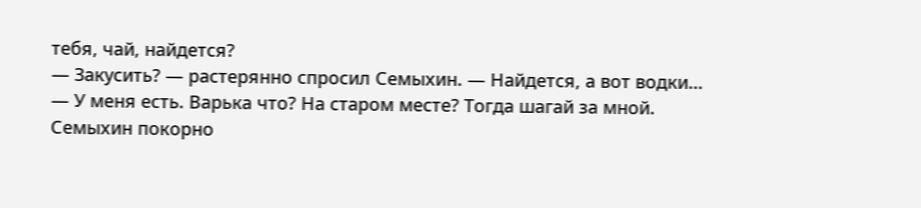тебя, чай, найдется?
— Закусить? — растерянно спросил Семыхин. — Найдется, а вот водки…
— У меня есть. Варька что? На старом месте? Тогда шагай за мной.
Семыхин покорно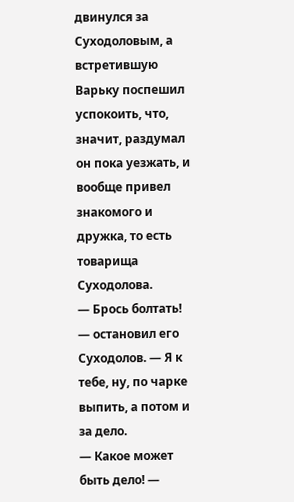двинулся за Суходоловым, а встретившую Варьку поспешил успокоить, что, значит, раздумал он пока уезжать, и вообще привел знакомого и дружка, то есть товарища Суходолова.
— Брось болтать! — остановил его Суходолов. — Я к тебе, ну, по чарке выпить, а потом и за дело.
— Какое может быть дело! —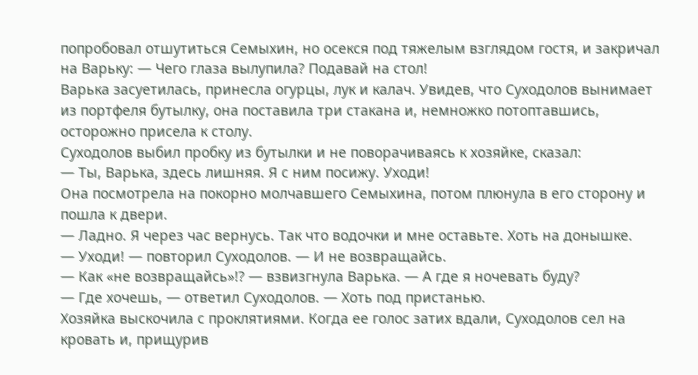попробовал отшутиться Семыхин, но осекся под тяжелым взглядом гостя, и закричал на Варьку: — Чего глаза вылупила? Подавай на стол!
Варька засуетилась, принесла огурцы, лук и калач. Увидев, что Суходолов вынимает из портфеля бутылку, она поставила три стакана и, немножко потоптавшись, осторожно присела к столу.
Суходолов выбил пробку из бутылки и не поворачиваясь к хозяйке, сказал:
— Ты, Варька, здесь лишняя. Я с ним посижу. Уходи!
Она посмотрела на покорно молчавшего Семыхина, потом плюнула в его сторону и пошла к двери.
— Ладно. Я через час вернусь. Так что водочки и мне оставьте. Хоть на донышке.
— Уходи! — повторил Суходолов. — И не возвращайсь.
— Как «не возвращайсь»!? — взвизгнула Варька. — А где я ночевать буду?
— Где хочешь, — ответил Суходолов. — Хоть под пристанью.
Хозяйка выскочила с проклятиями. Когда ее голос затих вдали, Суходолов сел на кровать и, прищурив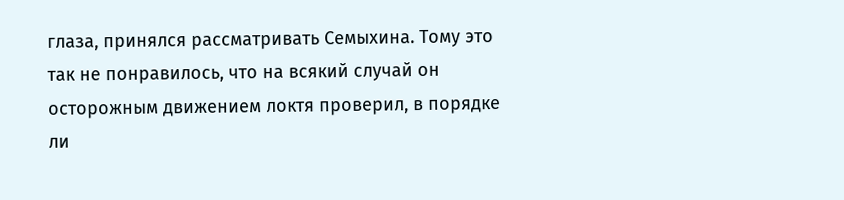глаза, принялся рассматривать Семыхина. Тому это так не понравилось, что на всякий случай он осторожным движением локтя проверил, в порядке ли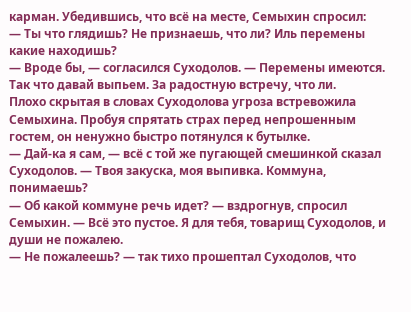карман. Убедившись, что всё на месте, Семыхин спросил:
— Ты что глядишь? Не признаешь, что ли? Иль перемены какие находишь?
— Вроде бы, — согласился Суходолов. — Перемены имеются. Так что давай выпьем. За радостную встречу, что ли.
Плохо скрытая в словах Суходолова угроза встревожила Семыхина. Пробуя спрятать страх перед непрошенным гостем, он ненужно быстро потянулся к бутылке.
— Дай-ка я сам, — всё с той же пугающей смешинкой сказал Суходолов. — Твоя закуска, моя выпивка. Коммуна, понимаешь?
— Об какой коммуне речь идет? — вздрогнув, спросил Семыхин. — Всё это пустое. Я для тебя, товарищ Суходолов, и души не пожалею.
— Не пожалеешь? — так тихо прошептал Суходолов, что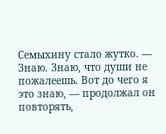Семыхину стало жутко. — Знаю. Знаю, что души не пожалеешь. Вот до чего я это знаю, — продолжал он повторять,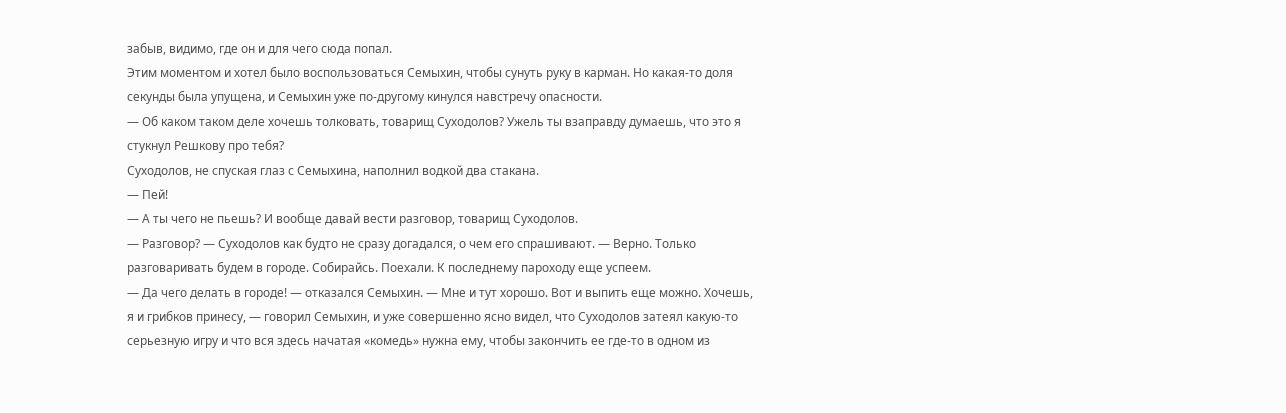забыв, видимо, где он и для чего сюда попал.
Этим моментом и хотел было воспользоваться Семыхин, чтобы сунуть руку в карман. Но какая-то доля секунды была упущена, и Семыхин уже по-другому кинулся навстречу опасности.
— Об каком таком деле хочешь толковать, товарищ Суходолов? Ужель ты взаправду думаешь, что это я стукнул Решкову про тебя?
Суходолов, не спуская глаз с Семыхина, наполнил водкой два стакана.
— Пей!
— А ты чего не пьешь? И вообще давай вести разговор, товарищ Суходолов.
— Разговор? — Суходолов как будто не сразу догадался, о чем его спрашивают. — Верно. Только разговаривать будем в городе. Собирайсь. Поехали. К последнему пароходу еще успеем.
— Да чего делать в городе! — отказался Семыхин. — Мне и тут хорошо. Вот и выпить еще можно. Хочешь, я и грибков принесу, — говорил Семыхин, и уже совершенно ясно видел, что Суходолов затеял какую-то серьезную игру и что вся здесь начатая «комедь» нужна ему, чтобы закончить ее где-то в одном из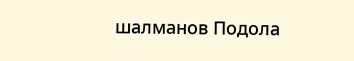шалманов Подола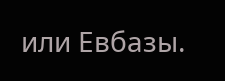или Евбазы.